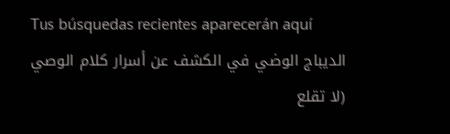Tus búsquedas recientes aparecerán aquí
الديباج الوضي في الكشف عن أسرار كلام الوصي
(لا تقلع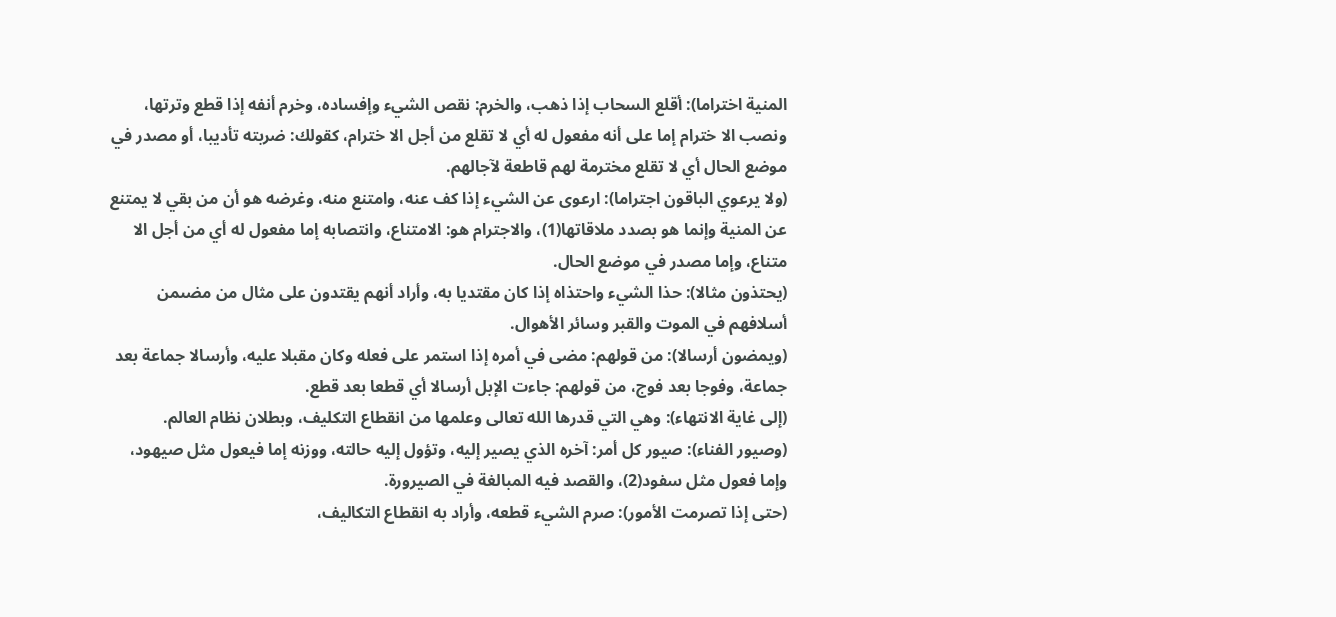المنية اختراما): أقلع السحاب إذا ذهب، والخرم: نقص الشيء وإفساده، وخرم أنفه إذا قطع وترتها، ونصب الا خترام إما على أنه مفعول له أي لا تقلع من أجل الا خترام، كقولك: ضربته تأديبا، أو مصدر في موضع الحال أي لا تقلع مخترمة لهم قاطعة لآجالهم.
(ولا يرعوي الباقون اجتراما): ارعوى عن الشيء إذا كف عنه، وامتنع منه، وغرضه هو أن من بقي لا يمتنع عن المنية وإنما هو بصدد ملاقاتها(1)، والاجترام هو: الامتناع، وانتصابه إما مفعول له أي من أجل الا متناع، وإما مصدر في موضع الحال.
(يحتذون مثالا): حذا الشيء واحتذاه إذا كان مقتديا به، وأراد أنهم يقتدون على مثال من مضىمن أسلافهم في الموت والقبر وسائر الأهوال.
(ويمضون أرسالا): من قولهم: مضى في أمره إذا استمر على فعله وكان مقبلا عليه، وأرسالا جماعة بعد جماعة، وفوجا بعد فوج، من قولهم: جاءت الإبل أرسالا أي قطعا بعد قطع.
(إلى غاية الانتهاء): وهي التي قدرها الله تعالى وعلمها من انقطاع التكليف، وبطلان نظام العالم.
(وصيور الفناء): صيور كل أمر: آخره الذي يصير إليه، وتؤول إليه حالته، ووزنه إما فيعول مثل صيهود، وإما فعول مثل سفود(2)، والقصد فيه المبالغة في الصيرورة.
(حتى إذا تصرمت الأمور): صرم الشيء قطعه، وأراد به انقطاع التكاليف،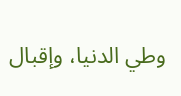وطي الدنيا، وإقبال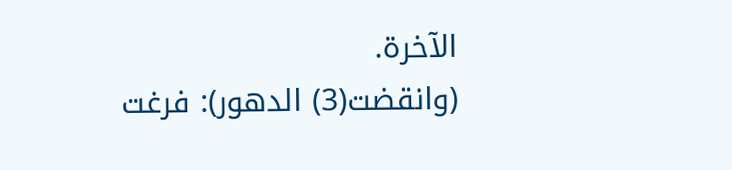الآخرة.
(وانقضت(3) الدهور): فرغت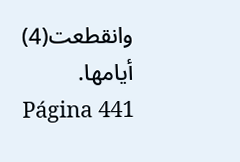وانقطعت(4) أيامها.
Página 441